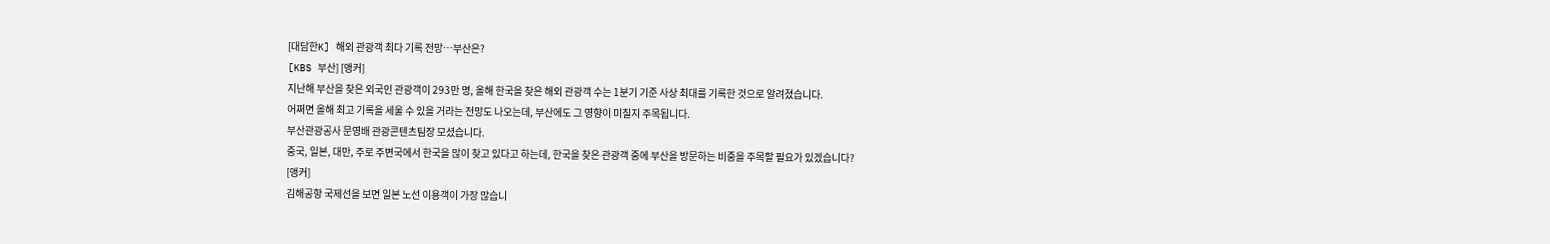[대담한K] 해외 관광객 최다 기록 전망…부산은?
[KBS 부산] [앵커]
지난해 부산을 찾은 외국인 관광객이 293만 명, 올해 한국을 찾은 해외 관광객 수는 1분기 기준 사상 최대를 기록한 것으로 알려졌습니다.
어쩌면 올해 최고 기록을 세울 수 있을 거라는 전망도 나오는데, 부산에도 그 영향이 미칠지 주목됩니다.
부산관광공사 문영배 관광콘텐츠팀장 모셨습니다.
중국, 일본, 대만, 주로 주변국에서 한국을 많이 찾고 있다고 하는데, 한국을 찾은 관광객 중에 부산을 방문하는 비중을 주목할 필요가 있겠습니다?
[앵커]
김해공항 국제선을 보면 일본 노선 이용객이 가장 많습니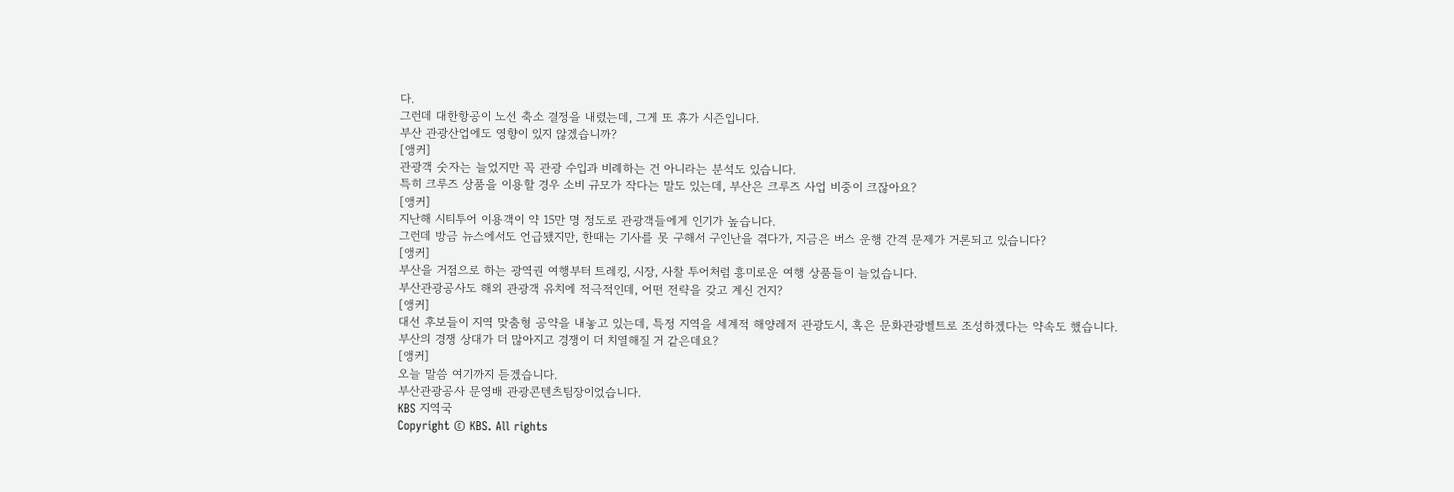다.
그런데 대한항공이 노선 축소 결정을 내렸는데, 그게 또 휴가 시즌입니다.
부산 관광산업에도 영향이 있지 않겠습니까?
[앵커]
관광객 숫자는 늘었지만 꼭 관광 수입과 비례하는 건 아니라는 분석도 있습니다.
특히 크루즈 상품을 이용할 경우 소비 규모가 작다는 말도 있는데, 부산은 크루즈 사업 비중이 크잖아요?
[앵커]
지난해 시티투어 이용객이 약 15만 명 정도로 관광객들에게 인기가 높습니다.
그런데 방금 뉴스에서도 언급됐지만, 한때는 기사를 못 구해서 구인난을 겪다가, 지금은 버스 운행 간격 문제가 거론되고 있습니다?
[앵커]
부산을 거점으로 하는 광역권 여행부터 트레킹, 시장, 사찰 투어처럼 흥미로운 여행 상품들이 늘었습니다.
부산관광공사도 해외 관광객 유치에 적극적인데, 어떤 전략을 갖고 계신 건지?
[앵커]
대선 후보들이 지역 맞춤형 공약을 내놓고 있는데, 특정 지역을 세계적 해양레저 관광도시, 혹은 문화관광벨트로 조성하겠다는 약속도 했습니다.
부산의 경쟁 상대가 더 많아지고 경쟁이 더 치열해질 거 같은데요?
[앵커]
오늘 말씀 여기까지 듣겠습니다.
부산관광공사 문영배 관광콘텐츠팀장이었습니다.
KBS 지역국
Copyright © KBS. All rights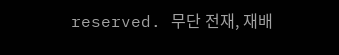reserved. 무단 전재, 재배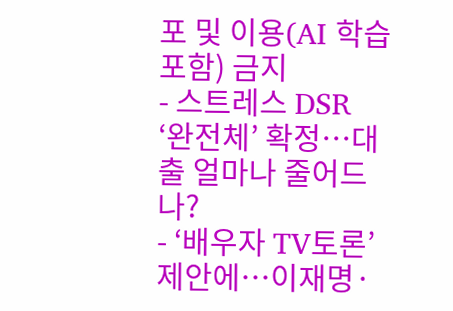포 및 이용(AI 학습 포함) 금지
- 스트레스 DSR ‘완전체’ 확정…대출 얼마나 줄어드나?
- ‘배우자 TV토론’ 제안에…이재명·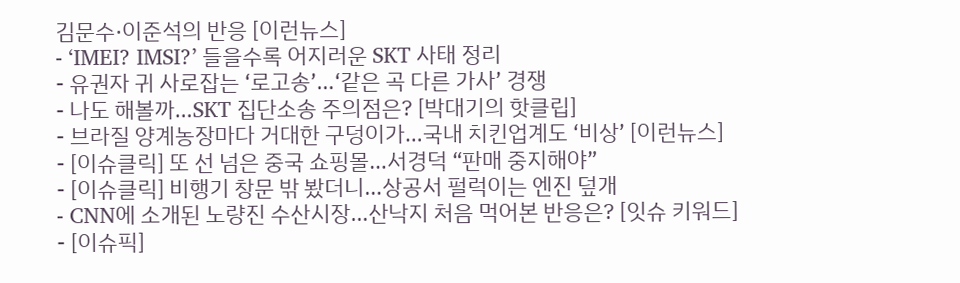김문수·이준석의 반응 [이런뉴스]
- ‘IMEI? IMSI?’ 들을수록 어지러운 SKT 사태 정리
- 유권자 귀 사로잡는 ‘로고송’…‘같은 곡 다른 가사’ 경쟁
- 나도 해볼까…SKT 집단소송 주의점은? [박대기의 핫클립]
- 브라질 양계농장마다 거대한 구덩이가…국내 치킨업계도 ‘비상’ [이런뉴스]
- [이슈클릭] 또 선 넘은 중국 쇼핑몰…서경덕 “판매 중지해야”
- [이슈클릭] 비행기 창문 밖 봤더니…상공서 펄럭이는 엔진 덮개
- CNN에 소개된 노량진 수산시장…산낙지 처음 먹어본 반응은? [잇슈 키워드]
- [이슈픽]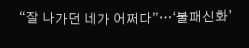“잘 나가던 네가 어쩌다”…‘불패신화’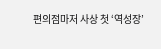편의점마저 사상 첫 ‘역성장’